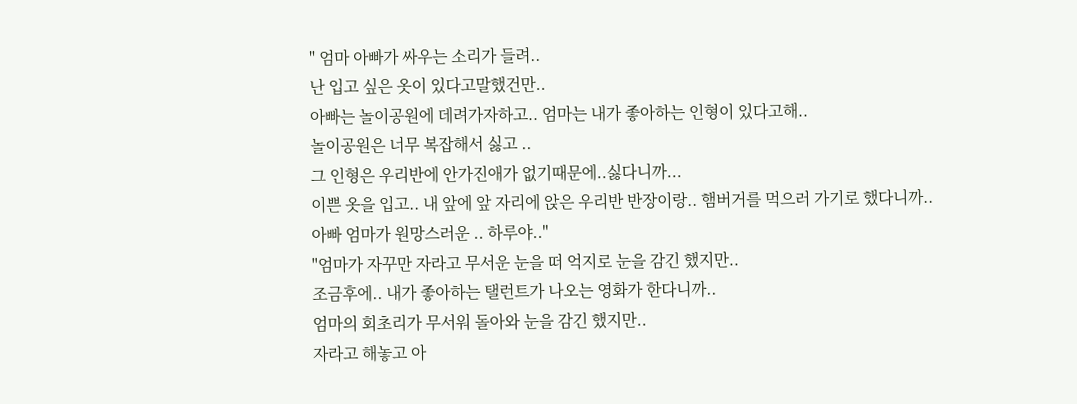" 엄마 아빠가 싸우는 소리가 들려..
난 입고 싶은 옷이 있다고말했건만..
아빠는 놀이공원에 데려가자하고.. 엄마는 내가 좋아하는 인형이 있다고해..
놀이공원은 너무 복잡해서 싫고 ..
그 인형은 우리반에 안가진애가 없기때문에..싫다니까...
이쁜 옷을 입고.. 내 앞에 앞 자리에 앉은 우리반 반장이랑.. 햄버거를 먹으러 가기로 했다니까..
아빠 엄마가 원망스러운 .. 하루야.."
"엄마가 자꾸만 자라고 무서운 눈을 떠 억지로 눈을 감긴 했지만..
조금후에.. 내가 좋아하는 탤런트가 나오는 영화가 한다니까..
엄마의 회초리가 무서워 돌아와 눈을 감긴 했지만..
자라고 해놓고 아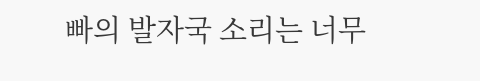빠의 발자국 소리는 너무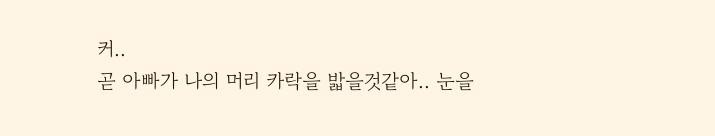커..
곧 아빠가 나의 머리 카락을 밟을것같아.. 눈을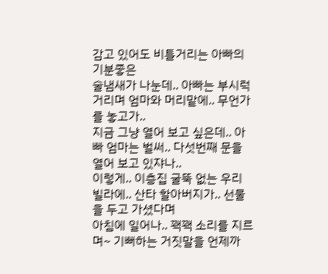감고 있어도 비틀거리는 아빠의 기분좋은
술냄새가 나눈데.. 아빠는 부시럭 거리며 엄마와 머리맡에.. 무언가를 놓고가..
지금 그냥 열어 보고 싶은데.. 아빠 엄마는 벌써.. 다섯번째 문을 열어 보고 있쟈나..
이렇게.. 이층집 굴뚝 없는 우리 빌라에.. 산타 할아버지가.. 선물을 두고 가셨다며
아침에 일어나.. 꽥꽥 소리를 지르며~ 기뻐하는 거짓말을 언제까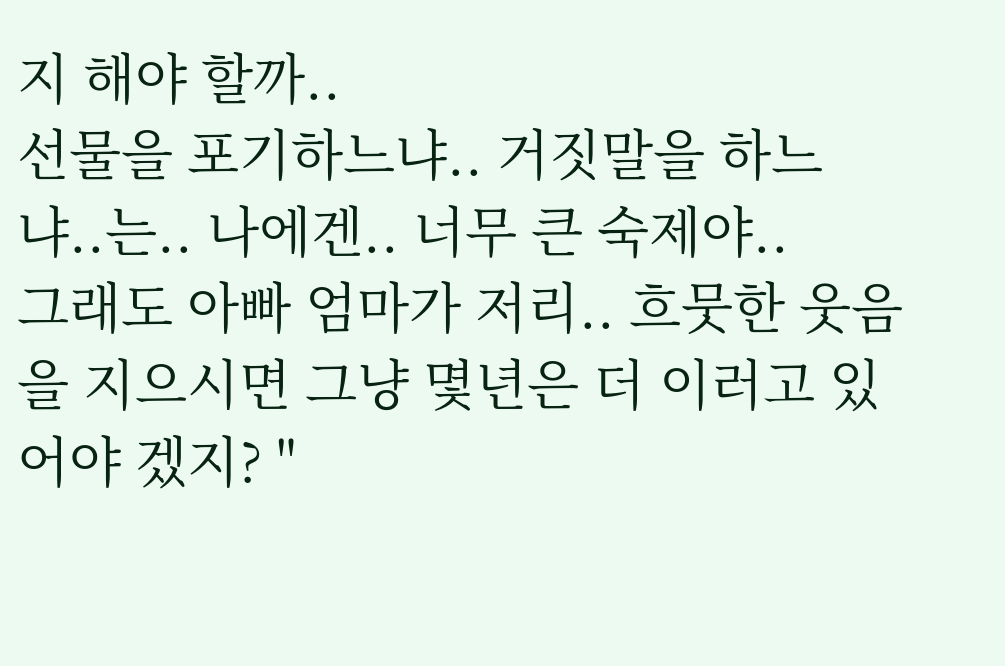지 해야 할까..
선물을 포기하느냐.. 거짓말을 하느냐..는.. 나에겐.. 너무 큰 숙제야..
그래도 아빠 엄마가 저리.. 흐뭇한 웃음을 지으시면 그냥 몇년은 더 이러고 있어야 겠지? "